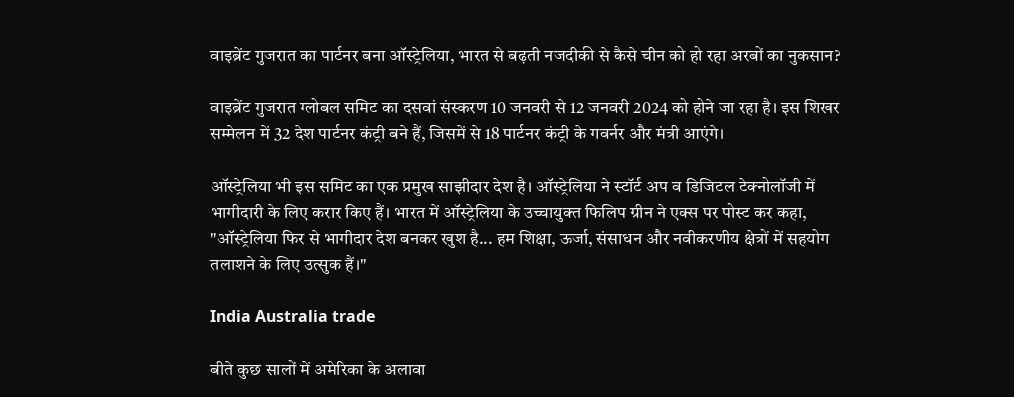वाइब्रेंट गुजरात का पार्टनर बना ऑस्ट्रेलिया, भारत से बढ़ती नजदीकी से कैसे चीन को हो रहा अरबों का नुकसान?

वाइब्रेंट गुजरात ग्लोबल समिट का दसवां संस्करण 10 जनवरी से 12 जनवरी 2024 को होने जा रहा है। इस शिखर सम्मेलन में 32 देश पार्टनर कंट्री बने हैं, जिसमें से 18 पार्टनर कंट्री के गवर्नर और मंत्री आएंगे।

ऑस्ट्रेलिया भी इस समिट का एक प्रमुख साझीदार देश है। ऑस्‍ट्रेलिया ने स्‍टॉर्ट अप व डिजिटल टेक्‍नोलॉजी में भागीदारी के लिए करार किए हैं। भारत में ऑस्ट्रेलिया के उच्चायुक्त फिलिप ग्रीन ने एक्स पर पोस्ट कर कहा, "ऑस्ट्रेलिया फिर से भागीदार देश बनकर खुश है... हम शिक्षा, ऊर्जा, संसाधन और नवीकरणीय क्षेत्रों में सहयोग तलाशने के लिए उत्सुक हैं।"

India Australia trade

बीते कुछ सालों में अमेरिका के अलावा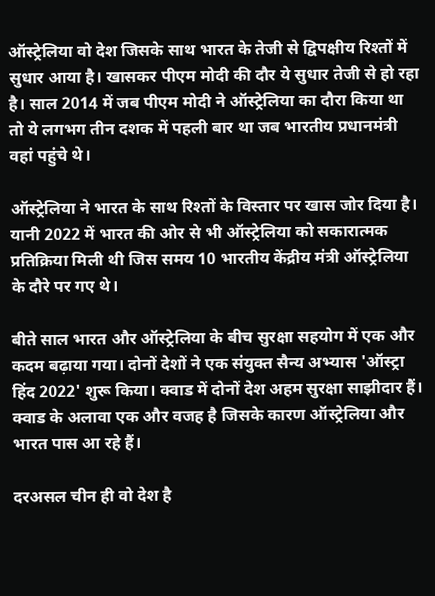ऑस्ट्रेलिया वो देश जिसके साथ भारत के तेजी से द्विपक्षीय रिश्तों में सुधार आया है। खासकर पीएम मोदी की दौर ये सुधार तेजी से हो रहा है। साल 2014 में जब पीएम मोदी ने ऑस्ट्रेलिया का दौरा किया था तो ये लगभग तीन दशक में पहली बार था जब भारतीय प्रधानमंत्री वहां पहुंचे थे।

ऑस्ट्रेलिया ने भारत के साथ रिश्तों के विस्तार पर खास जोर दिया है। यानी 2022 में भारत की ओर से भी ऑस्ट्रेलिया को सकारात्मक प्रतिक्रिया मिली थी जिस समय 10 भारतीय केंद्रीय मंत्री ऑस्ट्रेलिया के दौरे पर गए थे।

बीते साल भारत और ऑस्ट्रेलिया के बीच सुरक्षा सहयोग में एक और कदम बढ़ाया गया। दोनों देशों ने एक संयुक्त सैन्य अभ्यास 'ऑस्ट्रा हिंद 2022' शुरू किया। क्वाड में दोनों देश अहम सुरक्षा साझीदार हैं। क्वाड के अलावा एक और वजह है जिसके कारण ऑस्ट्रेलिया और भारत पास आ रहे हैं।

दरअसल चीन ही वो देश है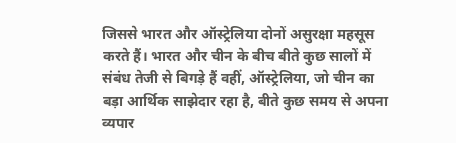जिससे भारत और ऑस्ट्रेलिया दोनों असुरक्षा महसूस करते हैं। भारत और चीन के बीच बीते कुछ सालों में संबंध तेजी से बिगड़े हैं वहीं, ऑस्ट्रेलिया, जो चीन का बड़ा आर्थिक साझेदार रहा है, बीते कुछ समय से अपना व्यपार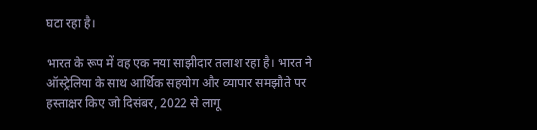घटा रहा है।

भारत के रूप में वह एक नया साझीदार तलाश रहा है। भारत ने ऑस्ट्रेलिया के साथ आर्थिक सहयोग और व्यापार समझौते पर हस्ताक्षर किए जो दिसंबर, 2022 से लागू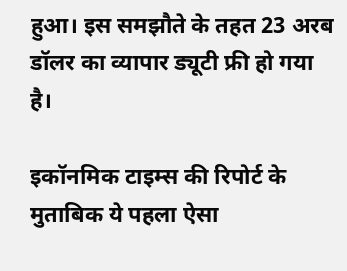हुआ। इस समझौते के तहत 23 अरब डॉलर का व्यापार ड्यूटी फ्री हो गया है।

इकॉनमिक टाइम्स की रिपोर्ट के मुताबिक ये पहला ऐसा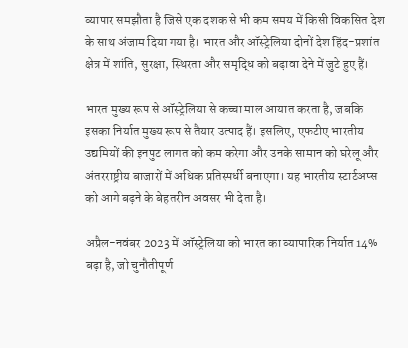व्यापार समझौता है जिसे एक दशक से भी कम समय में किसी विकसित देश के साथ अंजाम दिया गया है। भारत और ऑस्ट्रेलिया दोनों देश हिंद-प्रशांत क्षेत्र में शांति, सुरक्षा, स्थिरता और समृद्धि को बढ़ावा देने में जुटे हुए हैं।

भारत मुख्य रूप से ऑस्ट्रेलिया से कच्चा माल आयात करता है, जबकि इसका निर्यात मुख्य रूप से तैयार उत्पाद हैं। इसलिए, एफटीए भारतीय उद्यमियों की इनपुट लागत को कम करेगा और उनके सामान को घरेलू और अंतरराष्ट्रीय बाजारों में अधिक प्रतिस्पर्धी बनाएगा। यह भारतीय स्टार्टअप्स को आगे बढ़ने के बेहतरीन अवसर भी देता है।

अप्रैल-नवंबर 2023 में ऑस्ट्रेलिया को भारत का व्यापारिक निर्यात 14% बढ़ा है, जो चुनौतीपूर्ण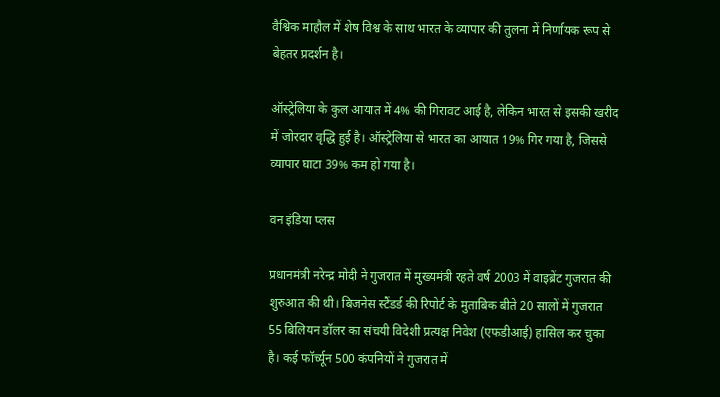वैश्विक माहौल में शेष विश्व के साथ भारत के व्यापार की तुलना में निर्णायक रूप से बेहतर प्रदर्शन है।

ऑस्ट्रेलिया के कुल आयात में 4% की गिरावट आई है, लेकिन भारत से इसकी खरीद में जोरदार वृद्धि हुई है। ऑस्ट्रेलिया से भारत का आयात 19% गिर गया है, जिससे व्यापार घाटा 39% कम हो गया है।

वन इंडिया प्लस

प्रधानमंत्री नरेन्द्र मोदी ने गुजरात में मुख्‍यमंत्री रहते वर्ष 2003 में वाइब्रेंट गुजरात की शुरुआत की थी। बिजनेस स्टैंडर्ड की रिपोर्ट के मुताबिक बीते 20 सालों में गुजरात 55 बिलियन डॉलर का संचयी विदेशी प्रत्यक्ष निवेश (एफडीआई) हासिल कर चुका है। कई फॉर्च्यून 500 कंपनियों ने गुजरात में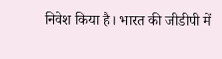निवेश किया है। भारत की जीडीपी में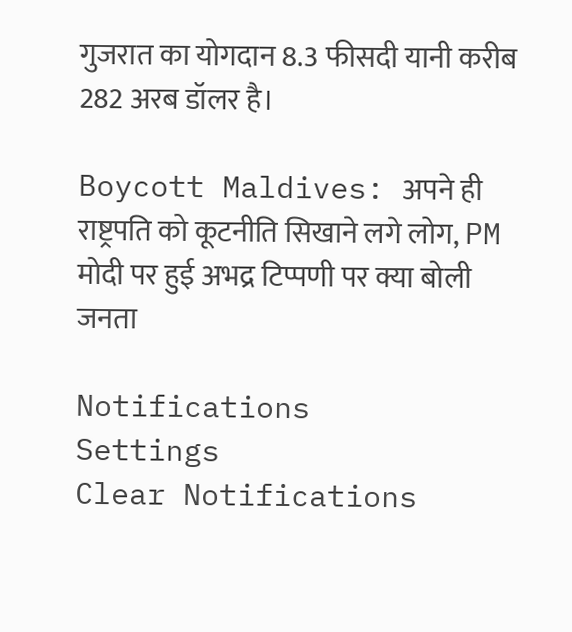गुजरात का योगदान 8.3 फीसदी यानी करीब 282 अरब डॉलर है।

Boycott Maldives: अपने ही राष्ट्रपति को कूटनीति सिखाने लगे लोग, PM मोदी पर हुई अभद्र टिप्पणी पर क्या बोली जनता

Notifications
Settings
Clear Notifications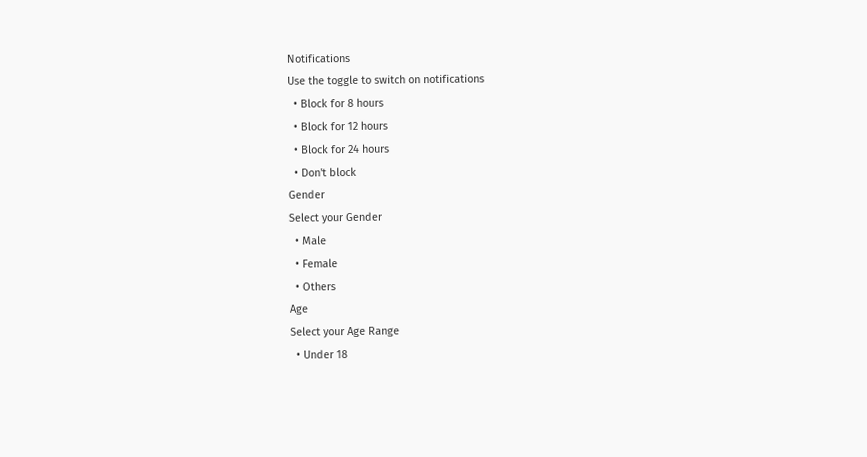Notifications
Use the toggle to switch on notifications
  • Block for 8 hours
  • Block for 12 hours
  • Block for 24 hours
  • Don't block
Gender
Select your Gender
  • Male
  • Female
  • Others
Age
Select your Age Range
  • Under 18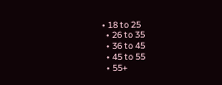• 18 to 25
  • 26 to 35
  • 36 to 45
  • 45 to 55
  • 55+